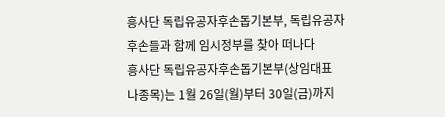흥사단 독립유공자후손돕기본부, 독립유공자 후손들과 함께 임시정부를 찾아 떠나다
흥사단 독립유공자후손돕기본부(상임대표 나종목)는 1월 26일(월)부터 30일(금)까지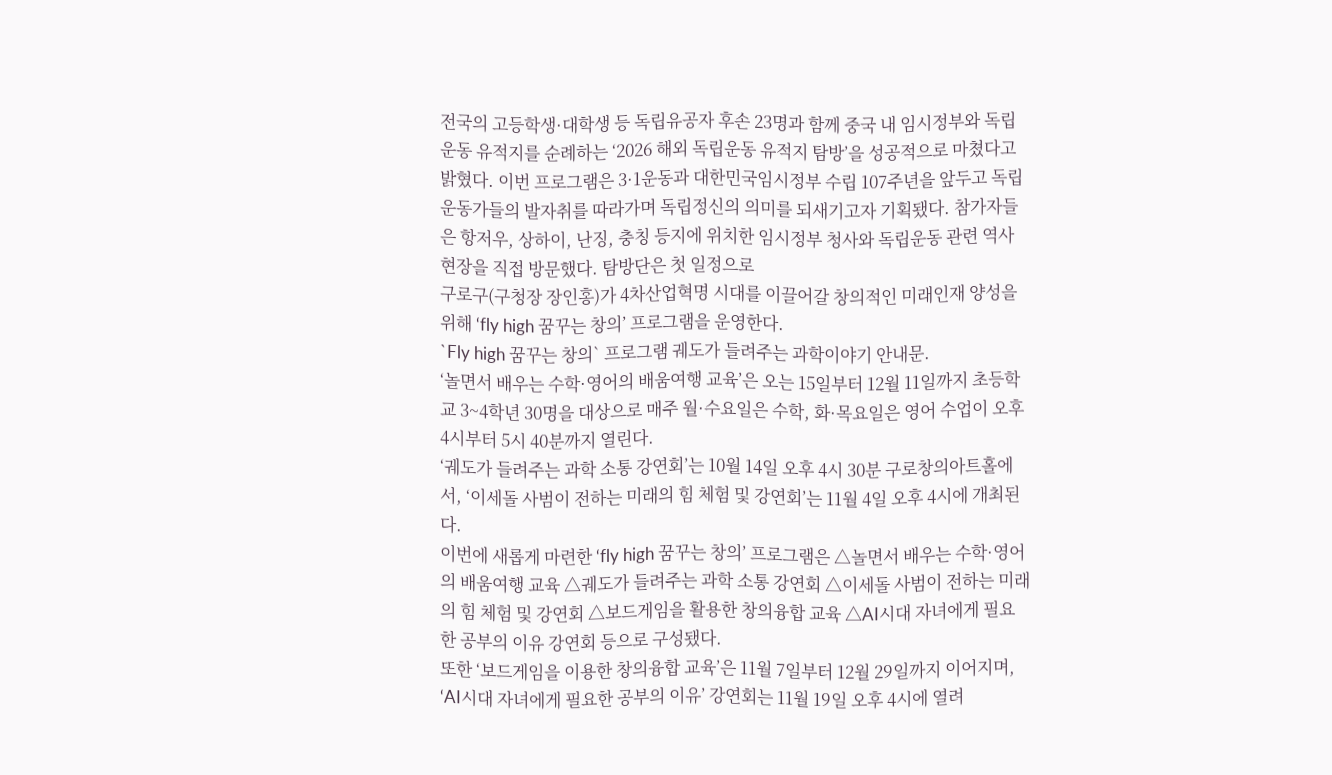전국의 고등학생·대학생 등 독립유공자 후손 23명과 함께 중국 내 임시정부와 독립운동 유적지를 순례하는 ‘2026 해외 독립운동 유적지 탐방’을 성공적으로 마쳤다고 밝혔다. 이번 프로그램은 3·1운동과 대한민국임시정부 수립 107주년을 앞두고 독립운동가들의 발자취를 따라가며 독립정신의 의미를 되새기고자 기획됐다. 참가자들은 항저우, 상하이, 난징, 충칭 등지에 위치한 임시정부 청사와 독립운동 관련 역사 현장을 직접 방문했다. 탐방단은 첫 일정으로
구로구(구청장 장인홍)가 4차산업혁명 시대를 이끌어갈 창의적인 미래인재 양성을 위해 ‘fly high 꿈꾸는 창의’ 프로그램을 운영한다.
`Fly high 꿈꾸는 창의` 프로그램 궤도가 들려주는 과학이야기 안내문.
‘놀면서 배우는 수학·영어의 배움여행 교육’은 오는 15일부터 12월 11일까지 초등학교 3~4학년 30명을 대상으로 매주 월·수요일은 수학, 화·목요일은 영어 수업이 오후 4시부터 5시 40분까지 열린다.
‘궤도가 들려주는 과학 소통 강연회’는 10월 14일 오후 4시 30분 구로창의아트홀에서, ‘이세돌 사범이 전하는 미래의 힘 체험 및 강연회’는 11월 4일 오후 4시에 개최된다.
이번에 새롭게 마련한 ‘fly high 꿈꾸는 창의’ 프로그램은 △놀면서 배우는 수학·영어의 배움여행 교육 △궤도가 들려주는 과학 소통 강연회 △이세돌 사범이 전하는 미래의 힘 체험 및 강연회 △보드게임을 활용한 창의융합 교육 △AI시대 자녀에게 필요한 공부의 이유 강연회 등으로 구성됐다.
또한 ‘보드게임을 이용한 창의융합 교육’은 11월 7일부터 12월 29일까지 이어지며, ‘AI시대 자녀에게 필요한 공부의 이유’ 강연회는 11월 19일 오후 4시에 열려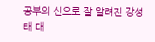공부의 신으로 잘 알려진 강성태 대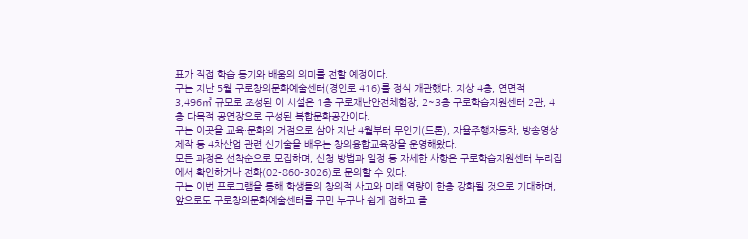표가 직접 학습 동기와 배움의 의미를 전할 예정이다.
구는 지난 5월 구로창의문화예술센터(경인로 416)를 정식 개관했다. 지상 4층, 연면적 3,496㎡ 규모로 조성된 이 시설은 1층 구로재난안전체험장, 2~3층 구로학습지원센터 2관, 4층 다목적 공연장으로 구성된 복합문화공간이다.
구는 이곳을 교육·문화의 거점으로 삼아 지난 4월부터 무인기(드론), 자율주행자동차, 방송영상 제작 등 4차산업 관련 신기술을 배우는 창의융합교육장을 운영해왔다.
모든 과정은 선착순으로 모집하며, 신청 방법과 일정 등 자세한 사항은 구로학습지원센터 누리집에서 확인하거나 전화(02-860-3026)로 문의할 수 있다.
구는 이번 프로그램을 통해 학생들의 창의적 사고와 미래 역량이 한층 강화될 것으로 기대하며, 앞으로도 구로창의문화예술센터를 구민 누구나 쉽게 접하고 즐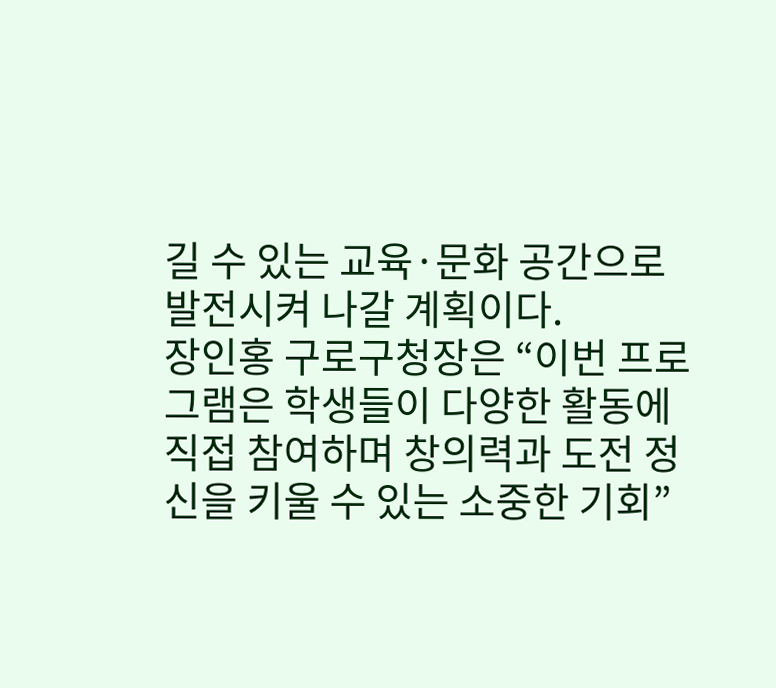길 수 있는 교육·문화 공간으로 발전시켜 나갈 계획이다.
장인홍 구로구청장은 “이번 프로그램은 학생들이 다양한 활동에 직접 참여하며 창의력과 도전 정신을 키울 수 있는 소중한 기회”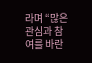라며 “많은 관심과 참여를 바란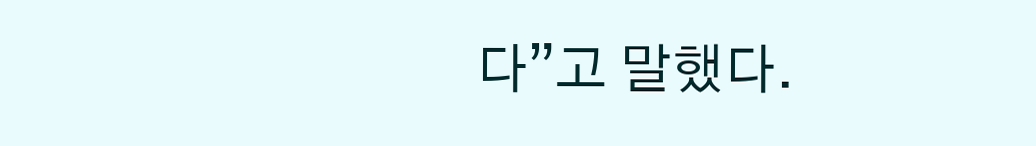다”고 말했다.